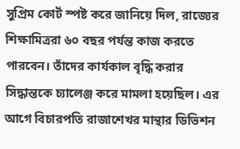সুপ্রিম কোর্ট স্পষ্ট করে জানিয়ে দিল, রাজ্যের শিক্ষামিত্ররা ৬০ বছর পর্যন্ত কাজ করতে পারবেন। তাঁদের কার্যকাল বৃদ্ধি করার সিদ্ধান্তকে চ্যালেঞ্জ করে মামলা হয়েছিল। এর আগে বিচারপতি রাজাশেখর মান্থার ডিভিশন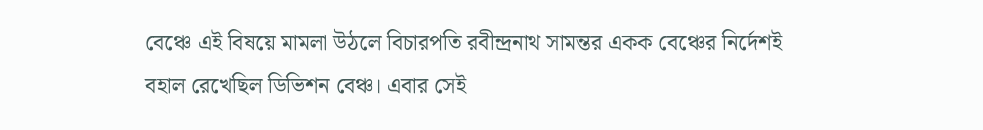বেঞ্চে এই বিষয়ে মামলা উঠলে বিচারপতি রবীন্দ্রনাথ সামন্তর একক বেঞ্চের নির্দেশই বহাল রেখেছিল ডিভিশন বেঞ্চ। এবার সেই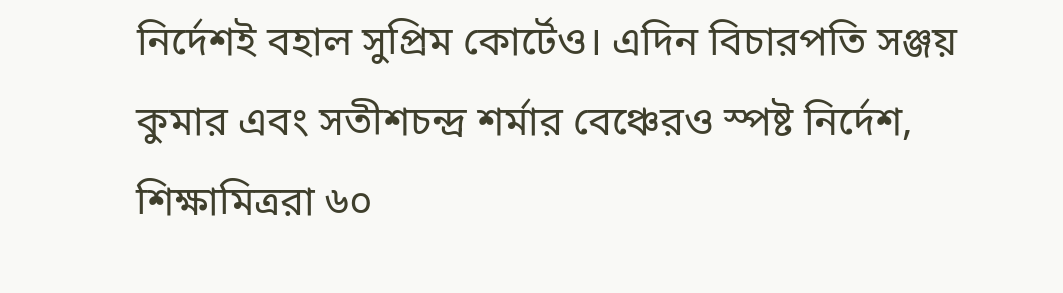নির্দেশই বহাল সুপ্রিম কোর্টেও। এদিন বিচারপতি সঞ্জয় কুমার এবং সতীশচন্দ্র শর্মার বেঞ্চেরও স্পষ্ট নির্দেশ, শিক্ষামিত্ররা ৬০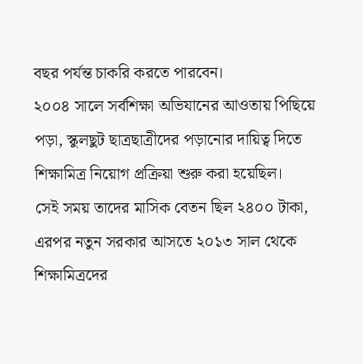বছর পর্যন্ত চাকরি করতে পারবেন।
২০০৪ সালে সর্বশিক্ষা অভিযানের আওতায় পিছিয়ে পড়া, স্কুলছুট ছাত্রছাত্রীদের পড়ানোর দায়িত্ব দিতে শিক্ষামিত্র নিয়োগ প্রক্রিয়া শুরু করা হয়েছিল।
সেই সময় তাদের মাসিক বেতন ছিল ২৪০০ টাকা, এরপর নতুন সরকার আসতে ২০১৩ সাল থেকে শিক্ষামিত্রদের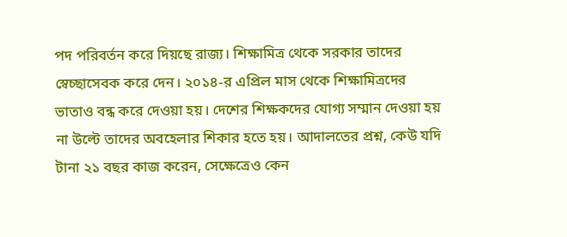পদ পরিবর্তন করে দিয়ছে রাজ্য। শিক্ষামিত্র থেকে সরকার তাদের স্বেচ্ছাসেবক করে দেন। ২০১৪-র এপ্রিল মাস থেকে শিক্ষামিত্রদের ভাতাও বন্ধ করে দেওয়া হয়। দেশের শিক্ষকদের যোগ্য সম্মান দেওয়া হয় না উল্টে তাদের অবহেলার শিকার হতে হয়। আদালতের প্রশ্ন, কেউ যদি টানা ২১ বছর কাজ করেন, সেক্ষেত্রেও কেন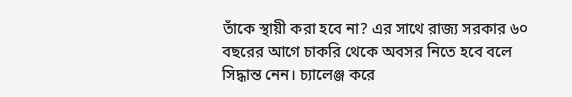তাঁকে স্থায়ী করা হবে না? এর সাথে রাজ্য সরকার ৬০ বছরের আগে চাকরি থেকে অবসর নিতে হবে বলে সিদ্ধান্ত নেন। চ্যালেঞ্জ করে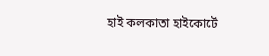হাই কলকাতা হাইকোর্টে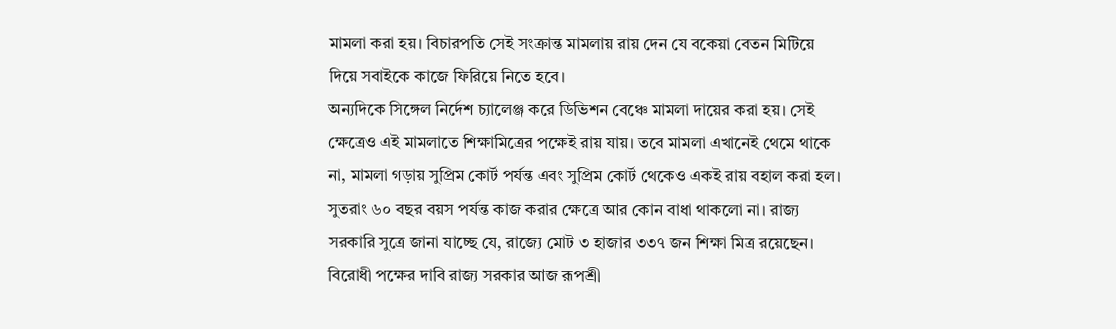মামলা করা হয়। বিচারপতি সেই সংক্রান্ত মামলায় রায় দেন যে বকেয়া বেতন মিটিয়ে দিয়ে সবাইকে কাজে ফিরিয়ে নিতে হবে।
অন্যদিকে সিঙ্গেল নির্দেশ চ্যালেঞ্জ করে ডিভিশন বেঞ্চে মামলা দায়ের করা হয়। সেই ক্ষেত্রেও এই মামলাতে শিক্ষামিত্রের পক্ষেই রায় যায়। তবে মামলা এখানেই থেমে থাকে না, মামলা গড়ায় সুপ্রিম কোর্ট পর্যন্ত এবং সুপ্রিম কোর্ট থেকেও একই রায় বহাল করা হল। সুতরাং ৬০ বছর বয়স পর্যন্ত কাজ করার ক্ষেত্রে আর কোন বাধা থাকলো না। রাজ্য সরকারি সুত্রে জানা যাচ্ছে যে, রাজ্যে মোট ৩ হাজার ৩৩৭ জন শিক্ষা মিত্র রয়েছেন।
বিরোধী পক্ষের দাবি রাজ্য সরকার আজ রূপশ্রী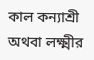কাল কন্যাশ্রী অথবা লক্ষ্মীর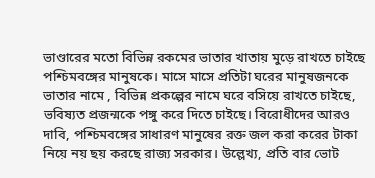ভাণ্ডারের মতো বিভিন্ন রকমের ভাতার খাতায় মুড়ে রাখতে চাইছে পশ্চিমবঙ্গের মানুষকে। মাসে মাসে প্রতিটা ঘরের মানুষজনকে ভাতার নামে , বিভিন্ন প্রকল্পের নামে ঘরে বসিয়ে রাখতে চাইছে, ভবিষ্যত প্রজন্মকে পঙ্গু করে দিতে চাইছে। বিরোধীদের আরও দাবি, পশ্চিমবঙ্গের সাধারণ মানুষের রক্ত জল করা করের টাকা নিয়ে নয় ছয় করছে রাজ্য সরকার। উল্লেখ্য, প্রতি বার ভোট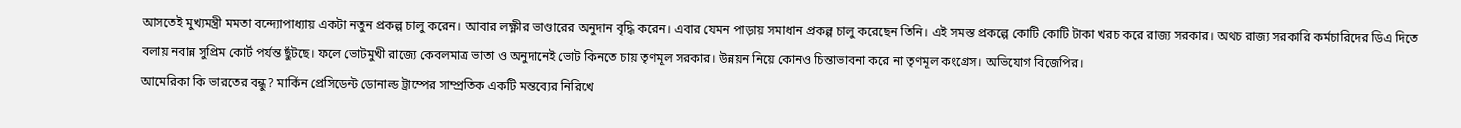আসতেই মুখ্যমন্ত্রী মমতা বন্দ্যোপাধ্যায় একটা নতুন প্রকল্প চালু করেন। আবার লক্ষ্ণীর ভাণ্ডারের অনুদান বৃদ্ধি করেন। এবার যেমন পাড়ায় সমাধান প্রকল্প চালু করেছেন তিনি। এই সমস্ত প্রকল্পে কোটি কোটি টাকা খরচ করে রাজ্য সরকার। অথচ রাজ্য সরকারি কর্মচারিদের ডিএ দিতে বলায় নবান্ন সুপ্রিম কোর্ট পর্যন্ত ছুঁটছে। ফলে ভোটমুখী রাজ্যে কেবলমাত্র ভাতা ও অনুদানেই ভোট কিনতে চায় তৃণমূল সরকার। উন্নয়ন নিয়ে কোনও চিন্তাভাবনা করে না তৃণমূল কংগ্রেস। অভিযোগ বিজেপির।
আমেরিকা কি ভারতের বন্ধু? মার্কিন প্রেসিডেন্ট ডোনাল্ড ট্রাম্পের সাম্প্রতিক একটি মন্তব্যের নিরিখে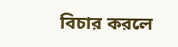বিচার করলে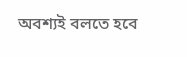অবশ্যই বলতে হবে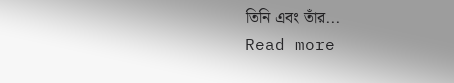তিনি এবং তাঁর...
Read more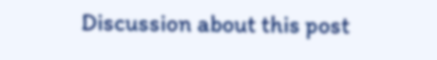Discussion about this post